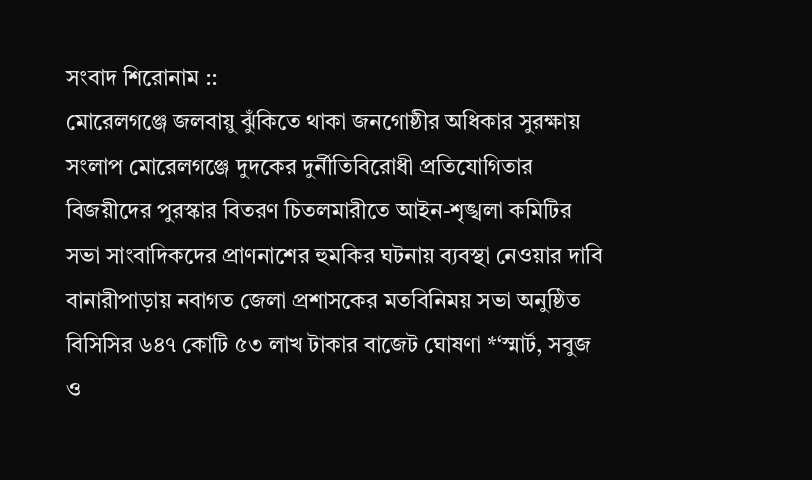সংবাদ শিরোনাম ::
মোরেলগঞ্জে জলবায়ু ঝুঁকিতে থাকা জনগোষ্ঠীর অধিকার সুরক্ষায় সংলাপ মোরেলগঞ্জে দুদকের দুর্নীতিবিরোধী প্রতিযোগিতার বিজয়ীদের পুরস্কার বিতরণ চিতলমারীতে আইন-শৃঙ্খলা কমিটির সভা সাংবাদিকদের প্রাণনাশের হুমকির ঘটনায় ব্যবস্থা নেওয়ার দাবি বানারীপাড়ায় নবাগত জেলা প্রশাসকের মতবিনিময় সভা অনুষ্ঠিত বিসিসির ৬৪৭ কোটি ৫৩ লাখ টাকার বাজেট ঘোষণা *‘স্মার্ট, সবুজ ও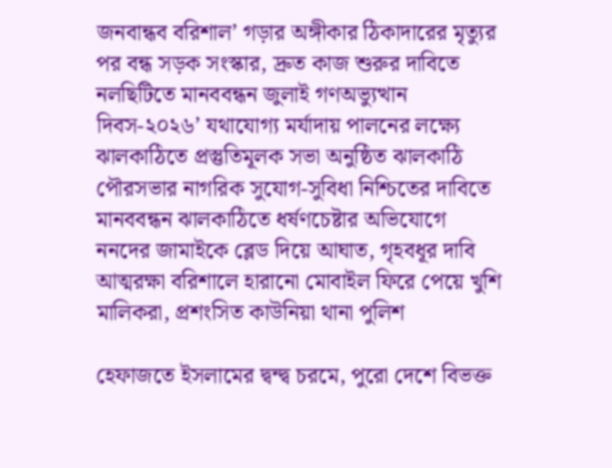জনবান্ধব বরিশাল’ গড়ার অঙ্গীকার ঠিকাদারের মৃত্যুর পর বন্ধ সড়ক সংস্কার, দ্রুত কাজ শুরুর দাবিতে নলছিটিতে মানববন্ধন জুলাই গণঅভ্যুত্থান দিবস-২০২৬’ যথাযোগ্য মর্যাদায় পালনের লক্ষ্যে ঝালকাঠিতে প্রস্তুতিমূলক সভা অনুষ্ঠিত ঝালকাঠি পৌরসভার নাগরিক সুযোগ-সুবিধা নিশ্চিতের দাবিতে মানববন্ধন ঝালকাঠিতে ধর্ষণচেষ্টার অভিযোগে ননদের জামাইকে ব্লেড দিয়ে আঘাত, গৃহবধূর দাবি আত্মরক্ষা বরিশালে হারানো মোবাইল ফিরে পেয়ে খুশি মালিকরা, প্রশংসিত কাউনিয়া থানা পুলিশ

হেফাজতে ইসলামের দ্বন্দ্ব চরমে, পুরো দেশে বিভক্ত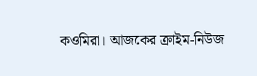কওমিরা। আজকের ক্রাইম-নিউজ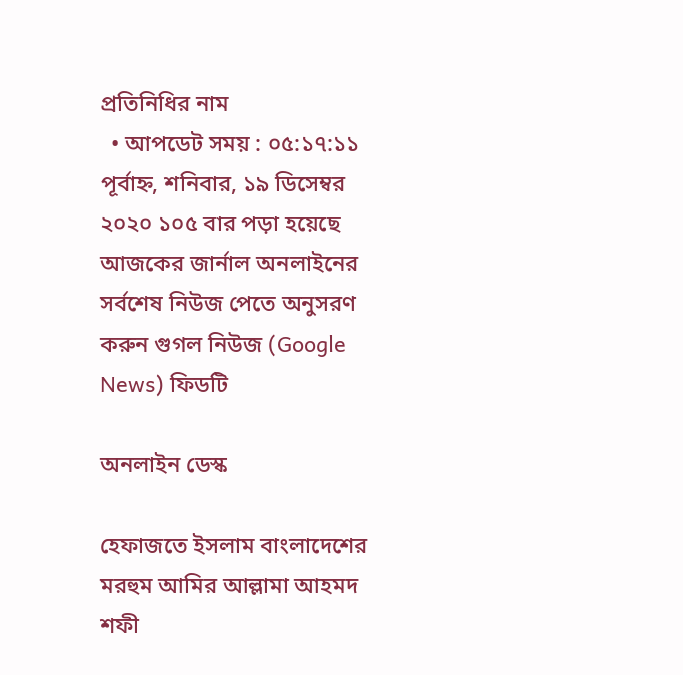প্রতিনিধির নাম
  • আপডেট সময় : ০৫:১৭:১১ পূর্বাহ্ন, শনিবার, ১৯ ডিসেম্বর ২০২০ ১০৫ বার পড়া হয়েছে
আজকের জার্নাল অনলাইনের সর্বশেষ নিউজ পেতে অনুসরণ করুন গুগল নিউজ (Google News) ফিডটি

অনলাইন ডেস্ক

হেফাজতে ইসলাম বাংলাদেশের মরহুম আমির আল্লামা আহমদ শফী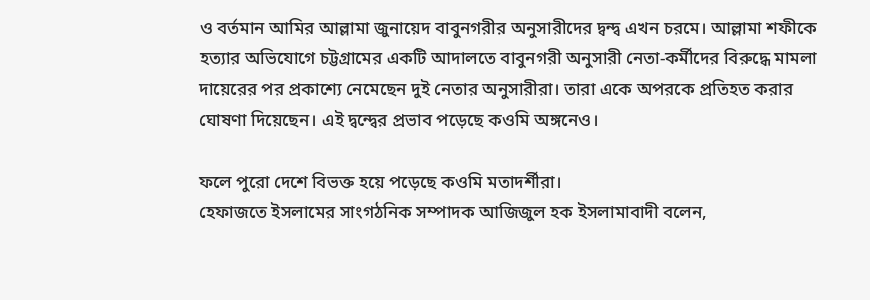ও বর্তমান আমির আল্লামা জুনায়েদ বাবুনগরীর অনুসারীদের দ্বন্দ্ব এখন চরমে। আল্লামা শফীকে হত্যার অভিযোগে চট্টগ্রামের একটি আদালতে বাবুনগরী অনুসারী নেতা-কর্মীদের বিরুদ্ধে মামলা দায়েরের পর প্রকাশ্যে নেমেছেন দুই নেতার অনুসারীরা। তারা একে অপরকে প্রতিহত করার ঘোষণা দিয়েছেন। এই দ্বন্দ্বের প্রভাব পড়েছে কওমি অঙ্গনেও।

ফলে পুরো দেশে বিভক্ত হয়ে পড়েছে কওমি মতাদর্শীরা।
হেফাজতে ইসলামের সাংগঠনিক সম্পাদক আজিজুল হক ইসলামাবাদী বলেন,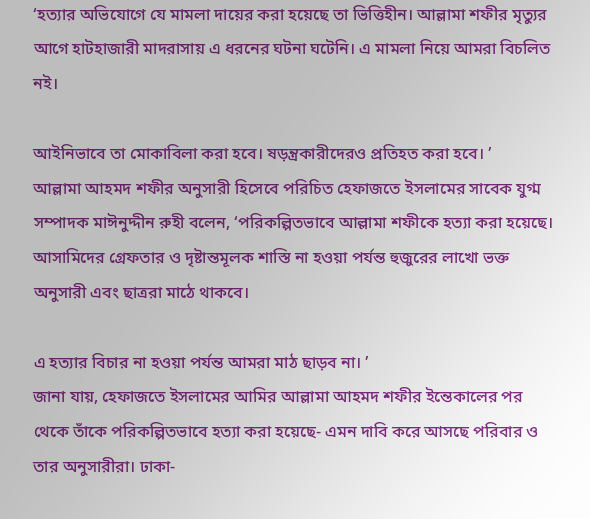‘হত্যার অভিযোগে যে মামলা দায়ের করা হয়েছে তা ভিত্তিহীন। আল্লামা শফীর মৃত্যুর আগে হাটহাজারী মাদরাসায় এ ধরনের ঘটনা ঘটেনি। এ মামলা নিয়ে আমরা বিচলিত নই।

আইনিভাবে তা মোকাবিলা করা হবে। ষড়ন্ত্রকারীদেরও প্রতিহত করা হবে। ’
আল্লামা আহমদ শফীর অনুসারী হিসেবে পরিচিত হেফাজতে ইসলামের সাবেক যুগ্ম সম্পাদক মাঈনুদ্দীন রুহী বলেন, ‘পরিকল্পিতভাবে আল্লামা শফীকে হত্যা করা হয়েছে। আসামিদের গ্রেফতার ও দৃষ্টান্তমূলক শাস্তি না হওয়া পর্যন্ত হুজুরের লাখো ভক্ত অনুসারী এবং ছাত্ররা মাঠে থাকবে।

এ হত্যার বিচার না হওয়া পর্যন্ত আমরা মাঠ ছাড়ব না। ’
জানা যায়, হেফাজতে ইসলামের আমির আল্লামা আহমদ শফীর ইন্তেকালের পর থেকে তাঁকে পরিকল্পিতভাবে হত্যা করা হয়েছে- এমন দাবি করে আসছে পরিবার ও তার অনুসারীরা। ঢাকা-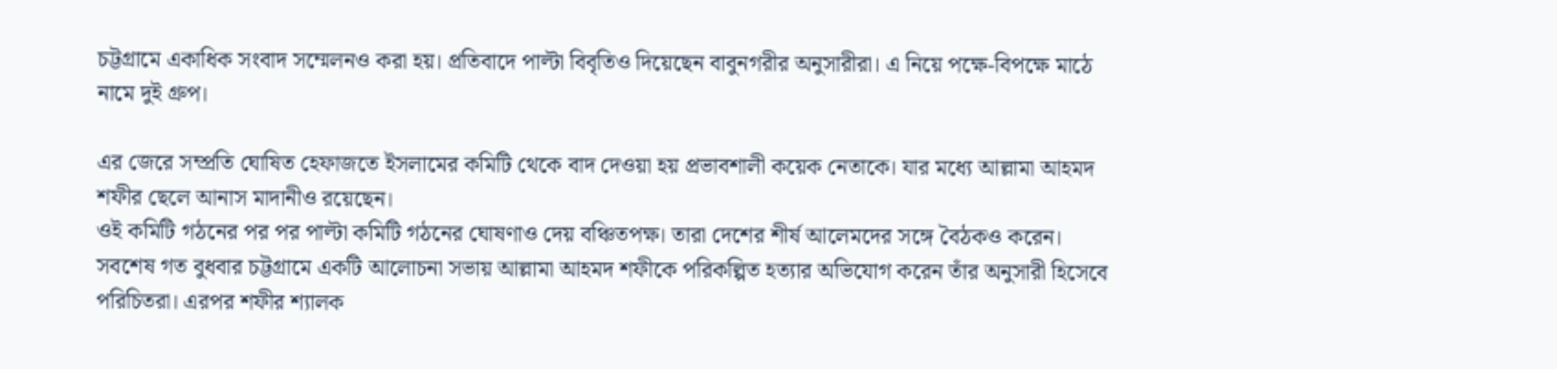চট্টগ্রামে একাধিক সংবাদ সম্মেলনও করা হয়। প্রতিবাদে পাল্টা বিবৃতিও দিয়েছেন বাবুনগরীর অনুসারীরা। এ নিয়ে পক্ষে-বিপক্ষে মাঠে নামে দুই গ্রুপ।

এর জেরে সম্প্রতি ঘোষিত হেফাজতে ইসলামের কমিটি থেকে বাদ দেওয়া হয় প্রভাবশালী কয়েক নেতাকে। যার মধ্যে আল্লামা আহমদ শফীর ছেলে আনাস মাদানীও রয়েছেন।
ওই কমিটি গঠনের পর পর পাল্টা কমিটি গঠনের ঘোষণাও দেয় বঞ্চিতপক্ষ। তারা দেশের শীর্ষ আলেমদের সঙ্গে বৈঠকও করেন। সবশেষ গত বুধবার চট্টগ্রামে একটি আলোচনা সভায় আল্লামা আহমদ শফীকে পরিকল্পিত হত্যার অভিযোগ করেন তাঁর অনুসারী হিসেবে পরিচিতরা। এরপর শফীর শ্যালক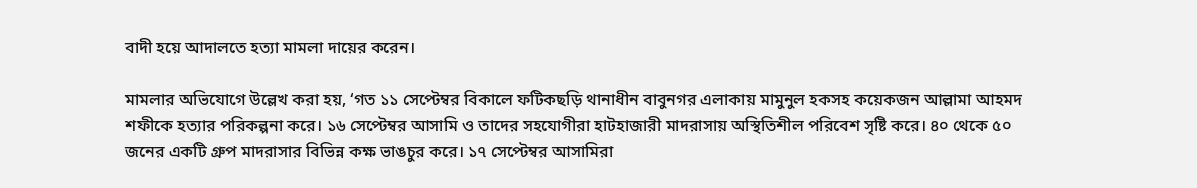বাদী হয়ে আদালতে হত্যা মামলা দায়ের করেন।

মামলার অভিযোগে উল্লেখ করা হয়, ‘গত ১১ সেপ্টেম্বর বিকালে ফটিকছড়ি থানাধীন বাবুনগর এলাকায় মামুনুল হকসহ কয়েকজন আল্লামা আহমদ শফীকে হত্যার পরিকল্পনা করে। ১৬ সেপ্টেম্বর আসামি ও তাদের সহযোগীরা হাটহাজারী মাদরাসায় অস্থিতিশীল পরিবেশ সৃষ্টি করে। ৪০ থেকে ৫০ জনের একটি গ্রুপ মাদরাসার বিভিন্ন কক্ষ ভাঙচুর করে। ১৭ সেপ্টেম্বর আসামিরা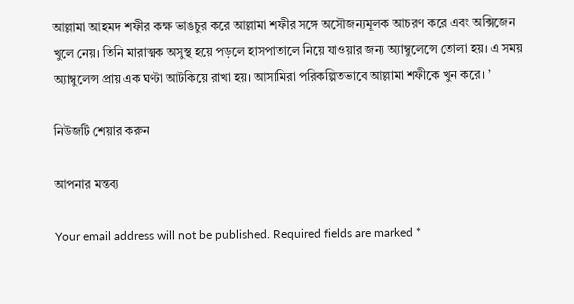আল্লামা আহমদ শফীর কক্ষ ভাঙচুর করে আল্লামা শফীর সঙ্গে অসৌজন্যমূলক আচরণ করে এবং অক্সিজেন খুলে নেয়। তিনি মারাত্মক অসুস্থ হয়ে পড়লে হাসপাতালে নিয়ে যাওয়ার জন্য অ্যাম্বুলেন্সে তোলা হয়। এ সময় অ্যাম্বুলেন্স প্রায় এক ঘণ্টা আটকিয়ে রাখা হয়। আসামিরা পরিকল্পিতভাবে আল্লামা শফীকে খুন করে। ’

নিউজটি শেয়ার করুন

আপনার মন্তব্য

Your email address will not be published. Required fields are marked *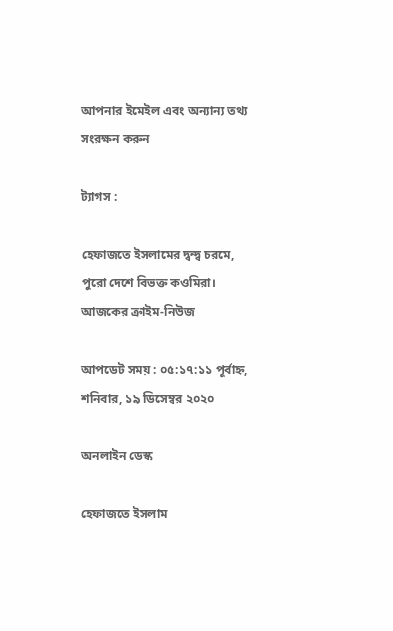আপনার ইমেইল এবং অন্যান্য তথ্য সংরক্ষন করুন

ট্যাগস :

হেফাজতে ইসলামের দ্বন্দ্ব চরমে, পুরো দেশে বিভক্ত কওমিরা। আজকের ক্রাইম-নিউজ

আপডেট সময় : ০৫:১৭:১১ পূর্বাহ্ন, শনিবার, ১৯ ডিসেম্বর ২০২০

অনলাইন ডেস্ক

হেফাজতে ইসলাম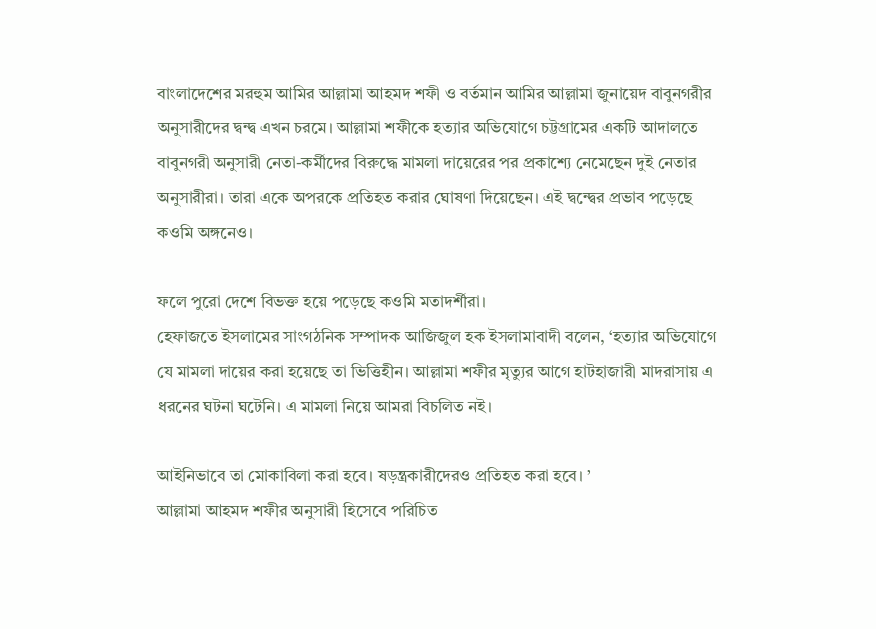বাংলাদেশের মরহুম আমির আল্লামা আহমদ শফী ও বর্তমান আমির আল্লামা জুনায়েদ বাবুনগরীর অনুসারীদের দ্বন্দ্ব এখন চরমে। আল্লামা শফীকে হত্যার অভিযোগে চট্টগ্রামের একটি আদালতে বাবুনগরী অনুসারী নেতা-কর্মীদের বিরুদ্ধে মামলা দায়েরের পর প্রকাশ্যে নেমেছেন দুই নেতার অনুসারীরা। তারা একে অপরকে প্রতিহত করার ঘোষণা দিয়েছেন। এই দ্বন্দ্বের প্রভাব পড়েছে কওমি অঙ্গনেও।

ফলে পুরো দেশে বিভক্ত হয়ে পড়েছে কওমি মতাদর্শীরা।
হেফাজতে ইসলামের সাংগঠনিক সম্পাদক আজিজুল হক ইসলামাবাদী বলেন, ‘হত্যার অভিযোগে যে মামলা দায়ের করা হয়েছে তা ভিত্তিহীন। আল্লামা শফীর মৃত্যুর আগে হাটহাজারী মাদরাসায় এ ধরনের ঘটনা ঘটেনি। এ মামলা নিয়ে আমরা বিচলিত নই।

আইনিভাবে তা মোকাবিলা করা হবে। ষড়ন্ত্রকারীদেরও প্রতিহত করা হবে। ’
আল্লামা আহমদ শফীর অনুসারী হিসেবে পরিচিত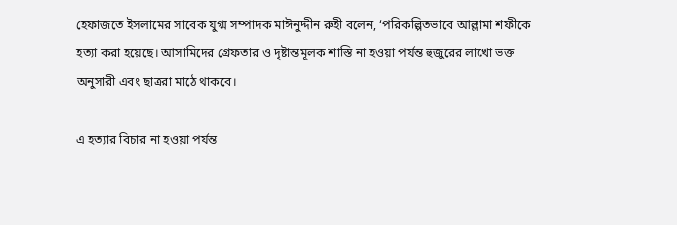হেফাজতে ইসলামের সাবেক যুগ্ম সম্পাদক মাঈনুদ্দীন রুহী বলেন, ‘পরিকল্পিতভাবে আল্লামা শফীকে হত্যা করা হয়েছে। আসামিদের গ্রেফতার ও দৃষ্টান্তমূলক শাস্তি না হওয়া পর্যন্ত হুজুরের লাখো ভক্ত অনুসারী এবং ছাত্ররা মাঠে থাকবে।

এ হত্যার বিচার না হওয়া পর্যন্ত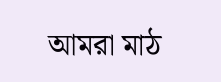আমরা মাঠ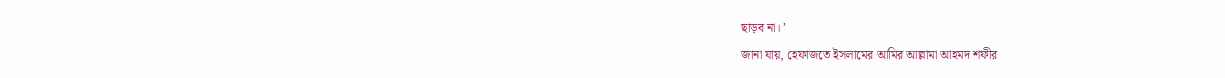ছাড়ব না। ’
জানা যায়, হেফাজতে ইসলামের আমির আল্লামা আহমদ শফীর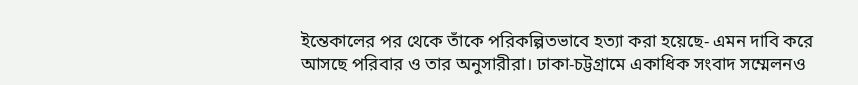ইন্তেকালের পর থেকে তাঁকে পরিকল্পিতভাবে হত্যা করা হয়েছে- এমন দাবি করে আসছে পরিবার ও তার অনুসারীরা। ঢাকা-চট্টগ্রামে একাধিক সংবাদ সম্মেলনও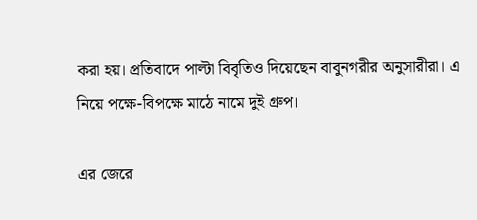করা হয়। প্রতিবাদে পাল্টা বিবৃতিও দিয়েছেন বাবুনগরীর অনুসারীরা। এ নিয়ে পক্ষে-বিপক্ষে মাঠে নামে দুই গ্রুপ।

এর জেরে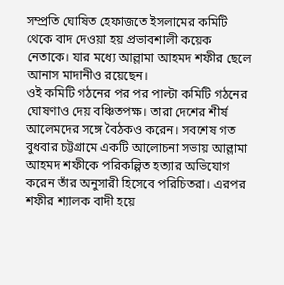সম্প্রতি ঘোষিত হেফাজতে ইসলামের কমিটি থেকে বাদ দেওয়া হয় প্রভাবশালী কয়েক নেতাকে। যার মধ্যে আল্লামা আহমদ শফীর ছেলে আনাস মাদানীও রয়েছেন।
ওই কমিটি গঠনের পর পর পাল্টা কমিটি গঠনের ঘোষণাও দেয় বঞ্চিতপক্ষ। তারা দেশের শীর্ষ আলেমদের সঙ্গে বৈঠকও করেন। সবশেষ গত বুধবার চট্টগ্রামে একটি আলোচনা সভায় আল্লামা আহমদ শফীকে পরিকল্পিত হত্যার অভিযোগ করেন তাঁর অনুসারী হিসেবে পরিচিতরা। এরপর শফীর শ্যালক বাদী হয়ে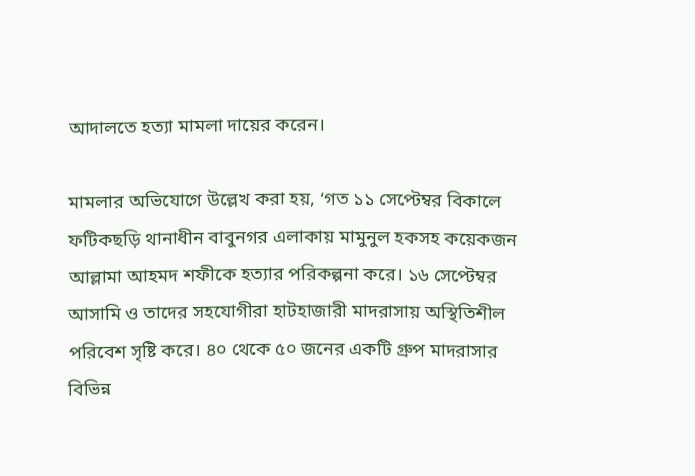আদালতে হত্যা মামলা দায়ের করেন।

মামলার অভিযোগে উল্লেখ করা হয়, ‘গত ১১ সেপ্টেম্বর বিকালে ফটিকছড়ি থানাধীন বাবুনগর এলাকায় মামুনুল হকসহ কয়েকজন আল্লামা আহমদ শফীকে হত্যার পরিকল্পনা করে। ১৬ সেপ্টেম্বর আসামি ও তাদের সহযোগীরা হাটহাজারী মাদরাসায় অস্থিতিশীল পরিবেশ সৃষ্টি করে। ৪০ থেকে ৫০ জনের একটি গ্রুপ মাদরাসার বিভিন্ন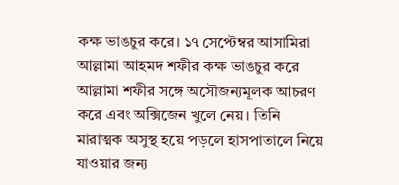কক্ষ ভাঙচুর করে। ১৭ সেপ্টেম্বর আসামিরা আল্লামা আহমদ শফীর কক্ষ ভাঙচুর করে আল্লামা শফীর সঙ্গে অসৌজন্যমূলক আচরণ করে এবং অক্সিজেন খুলে নেয়। তিনি মারাত্মক অসুস্থ হয়ে পড়লে হাসপাতালে নিয়ে যাওয়ার জন্য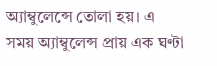অ্যাম্বুলেন্সে তোলা হয়। এ সময় অ্যাম্বুলেন্স প্রায় এক ঘণ্টা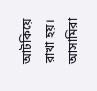আটকিয়ে রাখা হয়। আসামিরা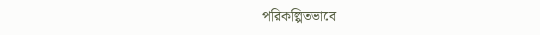পরিকল্পিতভাবে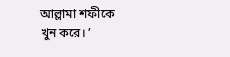আল্লামা শফীকে খুন করে। ’